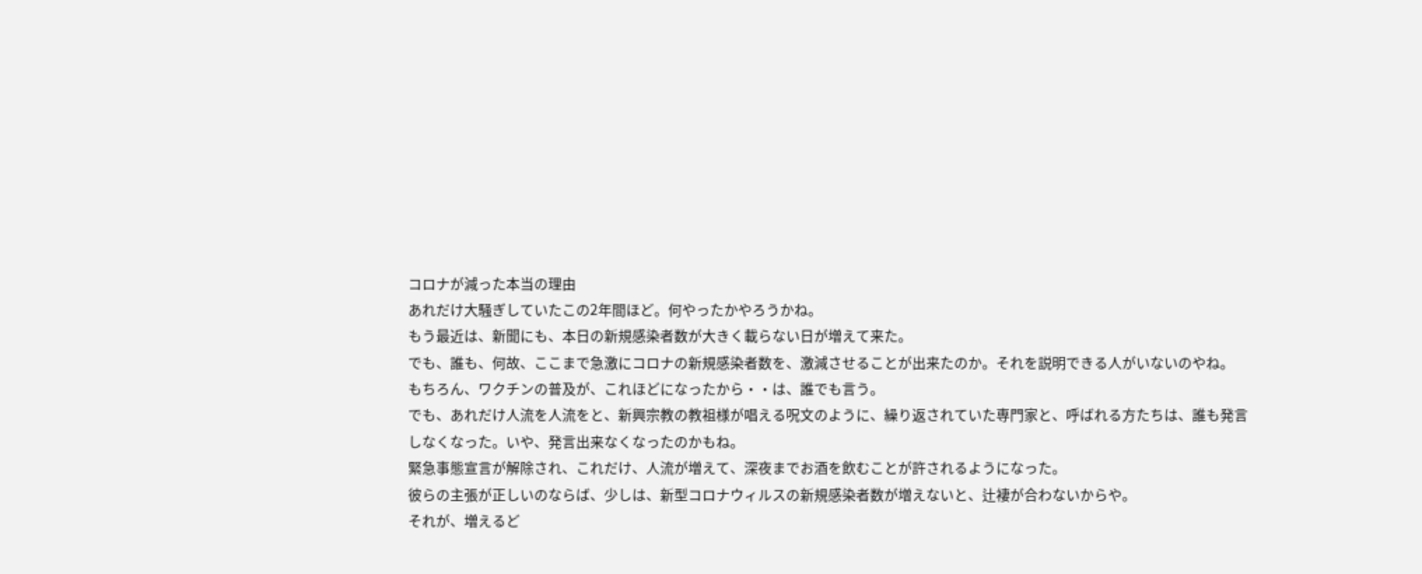コロナが減った本当の理由
あれだけ大騒ぎしていたこの2年間ほど。何やったかやろうかね。
もう最近は、新聞にも、本日の新規感染者数が大きく載らない日が増えて来た。
でも、誰も、何故、ここまで急激にコロナの新規感染者数を、激減させることが出来たのか。それを説明できる人がいないのやね。
もちろん、ワクチンの普及が、これほどになったから・・は、誰でも言う。
でも、あれだけ人流を人流をと、新興宗教の教祖様が唱える呪文のように、繰り返されていた専門家と、呼ばれる方たちは、誰も発言しなくなった。いや、発言出来なくなったのかもね。
緊急事態宣言が解除され、これだけ、人流が増えて、深夜までお酒を飲むことが許されるようになった。
彼らの主張が正しいのならば、少しは、新型コロナウィルスの新規感染者数が増えないと、辻褄が合わないからや。
それが、増えるど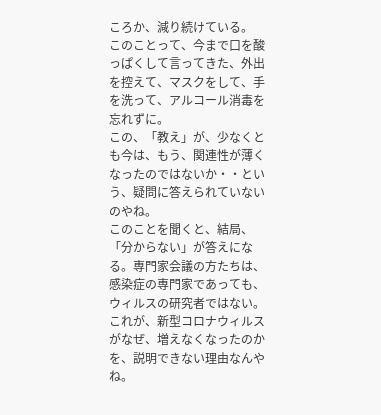ころか、減り続けている。
このことって、今まで口を酸っぱくして言ってきた、外出を控えて、マスクをして、手を洗って、アルコール消毒を忘れずに。
この、「教え」が、少なくとも今は、もう、関連性が薄くなったのではないか・・という、疑問に答えられていないのやね。
このことを聞くと、結局、「分からない」が答えになる。専門家会議の方たちは、感染症の専門家であっても、ウィルスの研究者ではない。
これが、新型コロナウィルスがなぜ、増えなくなったのかを、説明できない理由なんやね。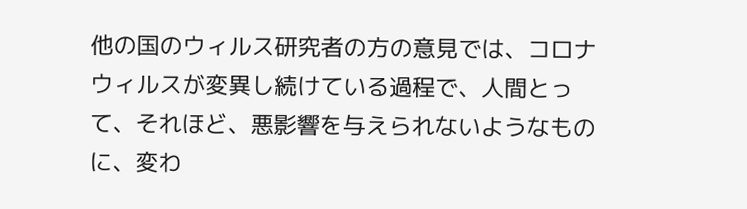他の国のウィルス研究者の方の意見では、コロナウィルスが変異し続けている過程で、人間とって、それほど、悪影響を与えられないようなものに、変わ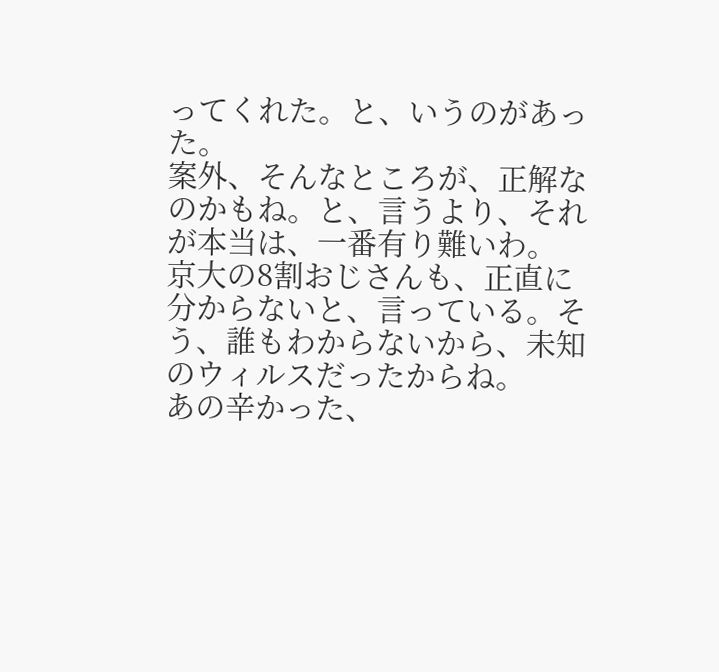ってくれた。と、いうのがあった。
案外、そんなところが、正解なのかもね。と、言うより、それが本当は、一番有り難いわ。
京大の8割おじさんも、正直に分からないと、言っている。そう、誰もわからないから、未知のウィルスだったからね。
あの辛かった、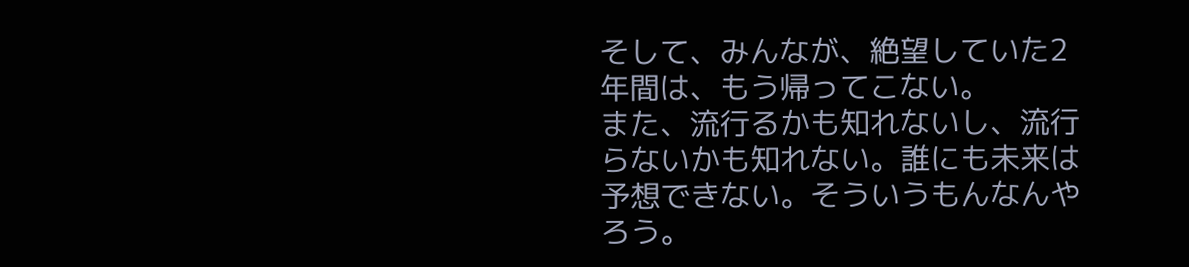そして、みんなが、絶望していた2年間は、もう帰ってこない。
また、流行るかも知れないし、流行らないかも知れない。誰にも未来は予想できない。そういうもんなんやろう。